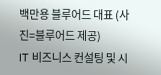백만용 블루어드 대표 (사진=블루어드 제공)
IT 비즈니스 컨설팅 및 시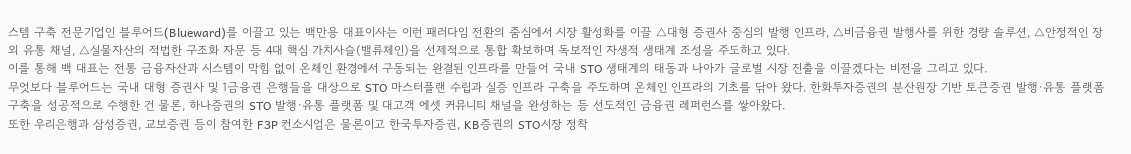스템 구축 전문기업인 블루어드(Blueward)를 이끌고 있는 백만용 대표이사는 이런 패러다임 전환의 줌심에서 시장 활성화를 이끌 △대형 증권사 중심의 발행 인프라, △비금융권 발행사를 위한 경량 솔루션, △안정적인 장외 유통 채널, △실물자산의 적법한 구조화 자문 등 4대 핵심 가치사슬(밸류체인)을 선제적으로 통합 확보하며 독보적인 자생적 생태계 조성을 주도하고 있다.
이를 통해 백 대표는 전통 금융자산과 시스템이 막힘 없이 온체인 환경에서 구동되는 완결된 인프라를 만들어 국내 STO 생태계의 태동과 나아가 글로벌 시장 진출을 이끌겠다는 비전을 그리고 있다.
무엇보다 블루어드는 국내 대형 증권사 및 1금융권 은행들을 대상으로 STO 마스터플랜 수립과 실증 인프라 구축을 주도하며 온체인 인프라의 기초를 닦아 왔다. 한화투자증권의 분산원장 기반 토큰증권 발행·유통 플랫폼 구축을 성공적으로 수행한 건 물론, 하나증권의 STO 발행·유통 플랫폼 및 대고객 에셋 커뮤니티 채널을 완성하는 등 선도적인 금융권 레퍼런스를 쌓아왔다.
또한 우리은행과 삼성증권, 교보증권 등이 참여한 F3P 컨소시엄은 물론이고 한국투자증권, KB증권의 STO시장 정착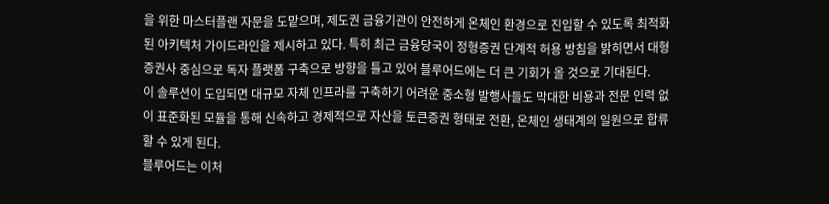을 위한 마스터플랜 자문을 도맡으며, 제도권 금융기관이 안전하게 온체인 환경으로 진입할 수 있도록 최적화된 아키텍처 가이드라인을 제시하고 있다. 특히 최근 금융당국이 정형증권 단계적 허용 방침을 밝히면서 대형 증권사 중심으로 독자 플랫폼 구축으로 방향을 틀고 있어 블루어드에는 더 큰 기회가 올 것으로 기대된다.
이 솔루션이 도입되면 대규모 자체 인프라를 구축하기 어려운 중소형 발행사들도 막대한 비용과 전문 인력 없이 표준화된 모듈을 통해 신속하고 경제적으로 자산을 토큰증권 형태로 전환, 온체인 생태계의 일원으로 합류할 수 있게 된다.
블루어드는 이처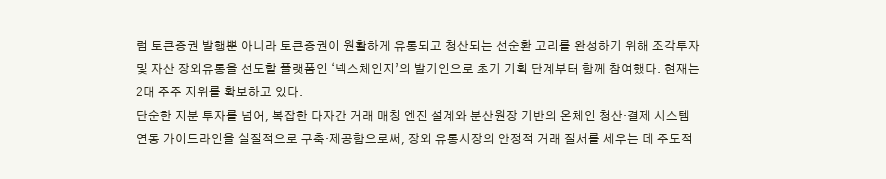럼 토큰증권 발행뿐 아니라 토큰증권이 원활하게 유통되고 청산되는 선순환 고리를 완성하기 위해 조각투자 및 자산 장외유통을 선도할 플랫폼인 ‘넥스체인지’의 발기인으로 초기 기획 단계부터 함께 참여했다. 현재는 2대 주주 지위를 확보하고 있다.
단순한 지분 투자를 넘어, 복잡한 다자간 거래 매칭 엔진 설계와 분산원장 기반의 온체인 청산·결제 시스템 연동 가이드라인을 실질적으로 구축·제공함으로써, 장외 유통시장의 안정적 거래 질서를 세우는 데 주도적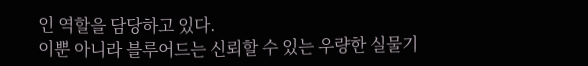인 역할을 담당하고 있다.
이뿐 아니라 블루어드는 신뢰할 수 있는 우량한 실물기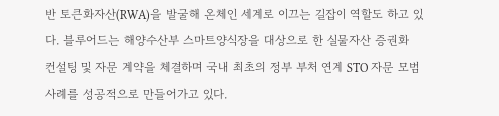반 토큰화자산(RWA)을 발굴해 온체인 세계로 이끄는 길잡이 역할도 하고 있다. 블루어드는 해양수산부 스마트양식장을 대상으로 한 실물자산 증권화 컨설팅 및 자문 계약을 체결하며 국내 최초의 정부 부처 연계 STO 자문 모범 사례를 성공적으로 만들어가고 있다.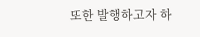또한 발행하고자 하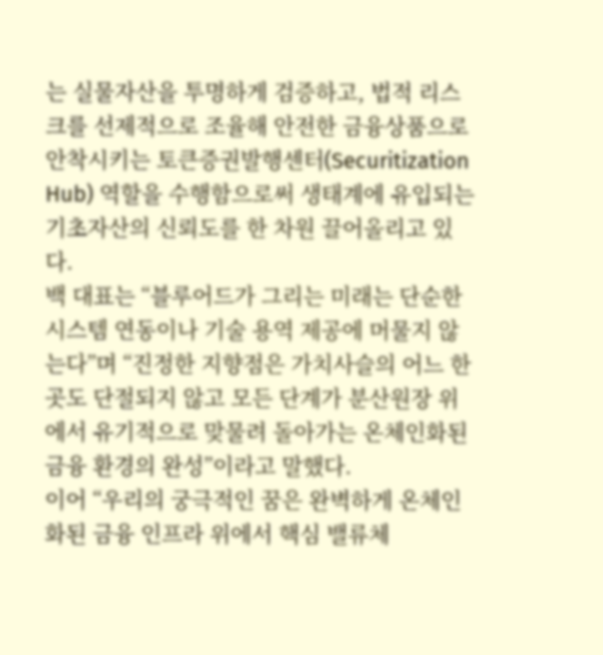는 실물자산을 투명하게 검증하고, 법적 리스크를 선제적으로 조율해 안전한 금융상품으로 안착시키는 토큰증권발행센터(Securitization Hub) 역할을 수행함으로써 생태계에 유입되는 기초자산의 신뢰도를 한 차원 끌어올리고 있다.
백 대표는 “블루어드가 그리는 미래는 단순한 시스템 연동이나 기술 용역 제공에 머물지 않는다”며 “진정한 지향점은 가치사슬의 어느 한 곳도 단절되지 않고 모든 단계가 분산원장 위에서 유기적으로 맞물려 돌아가는 온체인화된 금융 환경의 완성”이라고 말했다.
이어 “우리의 궁극적인 꿈은 완벽하게 온체인화된 금융 인프라 위에서 핵심 밸류체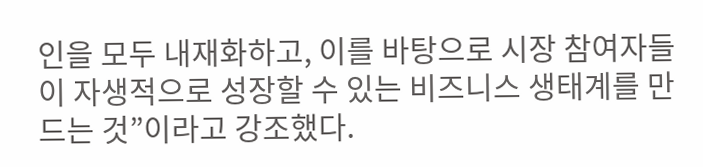인을 모두 내재화하고, 이를 바탕으로 시장 참여자들이 자생적으로 성장할 수 있는 비즈니스 생태계를 만드는 것”이라고 강조했다.